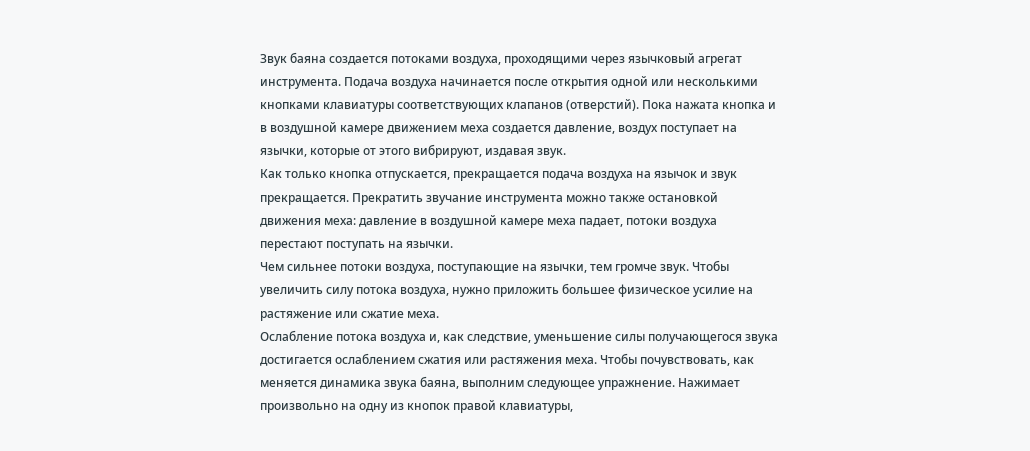Звук баяна создается потоками воздуха, проходящими через язычковый агрегат инструмента. Подача воздуха начинается после открытия одной или несколькими кнопками клавиатуры соответствующих клапанов (отверстий). Пока нажата кнопка и в воздушной камере движением меха создается давление, воздух поступает на язычки, которые от этого вибрируют, издавая звук.
Как только кнопка отпускается, прекращается подача воздуха на язычок и звук прекращается. Прекратить звучание инструмента можно также остановкой движения меха: давление в воздушной камере меха падает, потоки воздуха перестают поступать на язычки.
Чем сильнее потоки воздуха, поступающие на язычки, тем громче звук. Чтобы увеличить силу потока воздуха, нужно приложить большее физическое усилие на растяжение или сжатие меха.
Ослабление потока воздуха и, как следствие, уменьшение силы получающегося звука достигается ослаблением сжатия или растяжения меха. Чтобы почувствовать, как меняется динамика звука баяна, выполним следующее упражнение. Нажимает произвольно на одну из кнопок правой клавиатуры,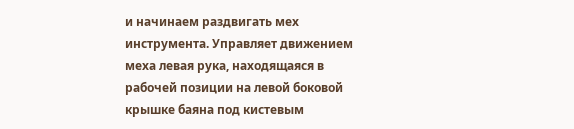и начинаем раздвигать мех инструмента. Управляет движением меха левая рука, находящаяся в рабочей позиции на левой боковой крышке баяна под кистевым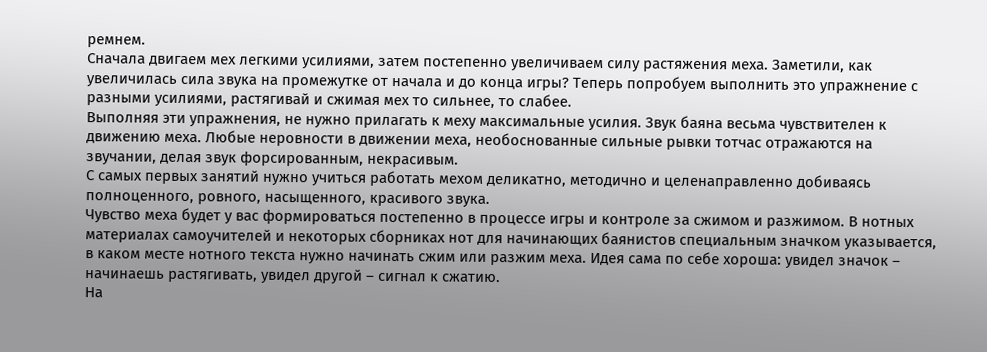ремнем.
Сначала двигаем мех легкими усилиями, затем постепенно увеличиваем силу растяжения меха. Заметили, как увеличилась сила звука на промежутке от начала и до конца игры? Теперь попробуем выполнить это упражнение с разными усилиями, растягивай и сжимая мех то сильнее, то слабее.
Выполняя эти упражнения, не нужно прилагать к меху максимальные усилия. Звук баяна весьма чувствителен к движению меха. Любые неровности в движении меха, необоснованные сильные рывки тотчас отражаются на звучании, делая звук форсированным, некрасивым.
С самых первых занятий нужно учиться работать мехом деликатно, методично и целенаправленно добиваясь полноценного, ровного, насыщенного, красивого звука.
Чувство меха будет у вас формироваться постепенно в процессе игры и контроле за сжимом и разжимом. В нотных материалах самоучителей и некоторых сборниках нот для начинающих баянистов специальным значком указывается, в каком месте нотного текста нужно начинать сжим или разжим меха. Идея сама по себе хороша: увидел значок – начинаешь растягивать, увидел другой – сигнал к сжатию.
На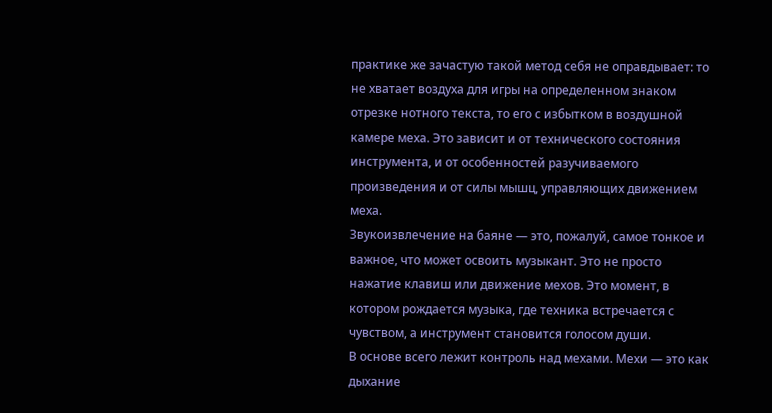практике же зачастую такой метод себя не оправдывает: то не хватает воздуха для игры на определенном знаком отрезке нотного текста, то его с избытком в воздушной камере меха. Это зависит и от технического состояния инструмента, и от особенностей разучиваемого произведения и от силы мышц, управляющих движением меха.
Звукоизвлечение на баяне — это, пожалуй, самое тонкое и важное, что может освоить музыкант. Это не просто нажатие клавиш или движение мехов. Это момент, в котором рождается музыка, где техника встречается с чувством, а инструмент становится голосом души.
В основе всего лежит контроль над мехами. Мехи — это как дыхание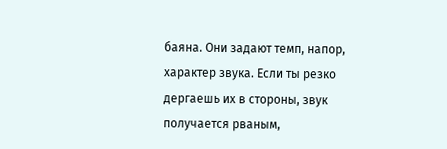баяна. Они задают темп, напор, характер звука. Если ты резко дергаешь их в стороны, звук получается рваным,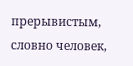прерывистым, словно человек,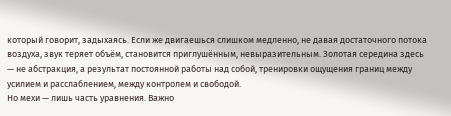который говорит, задыхаясь. Если же двигаешься слишком медленно, не давая достаточного потока воздуха, звук теряет объём, становится приглушённым, невыразительным. Золотая середина здесь — не абстракция, а результат постоянной работы над собой, тренировки ощущения границ между усилием и расслаблением, между контролем и свободой.
Но мехи — лишь часть уравнения. Важно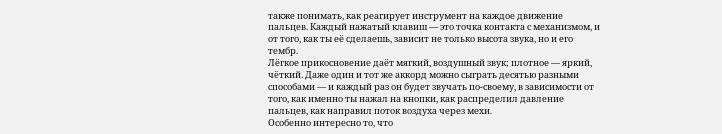также понимать, как реагирует инструмент на каждое движение пальцев. Каждый нажатый клавиш — это точка контакта с механизмом, и от того, как ты её сделаешь, зависит не только высота звука, но и его тембр.
Лёгкое прикосновение даёт мягкий, воздушный звук; плотное — яркий, чёткий. Даже один и тот же аккорд можно сыграть десятью разными способами — и каждый раз он будет звучать по-своему, в зависимости от того, как именно ты нажал на кнопки, как распределил давление пальцев, как направил поток воздуха через мехи.
Особенно интересно то, что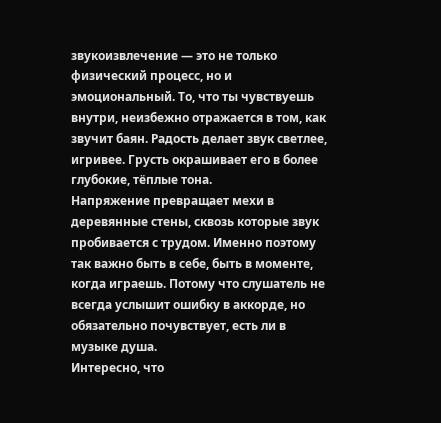звукоизвлечение — это не только физический процесс, но и эмоциональный. То, что ты чувствуешь внутри, неизбежно отражается в том, как звучит баян. Радость делает звук светлее, игривее. Грусть окрашивает его в более глубокие, тёплые тона.
Напряжение превращает мехи в деревянные стены, сквозь которые звук пробивается с трудом. Именно поэтому так важно быть в себе, быть в моменте, когда играешь. Потому что слушатель не всегда услышит ошибку в аккорде, но обязательно почувствует, есть ли в музыке душа.
Интересно, что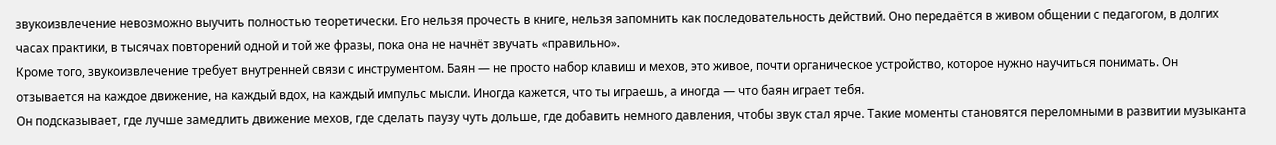звукоизвлечение невозможно выучить полностью теоретически. Его нельзя прочесть в книге, нельзя запомнить как последовательность действий. Оно передаётся в живом общении с педагогом, в долгих часах практики, в тысячах повторений одной и той же фразы, пока она не начнёт звучать «правильно».
Кроме того, звукоизвлечение требует внутренней связи с инструментом. Баян — не просто набор клавиш и мехов, это живое, почти органическое устройство, которое нужно научиться понимать. Он отзывается на каждое движение, на каждый вдох, на каждый импульс мысли. Иногда кажется, что ты играешь, а иногда — что баян играет тебя.
Он подсказывает, где лучше замедлить движение мехов, где сделать паузу чуть дольше, где добавить немного давления, чтобы звук стал ярче. Такие моменты становятся переломными в развитии музыканта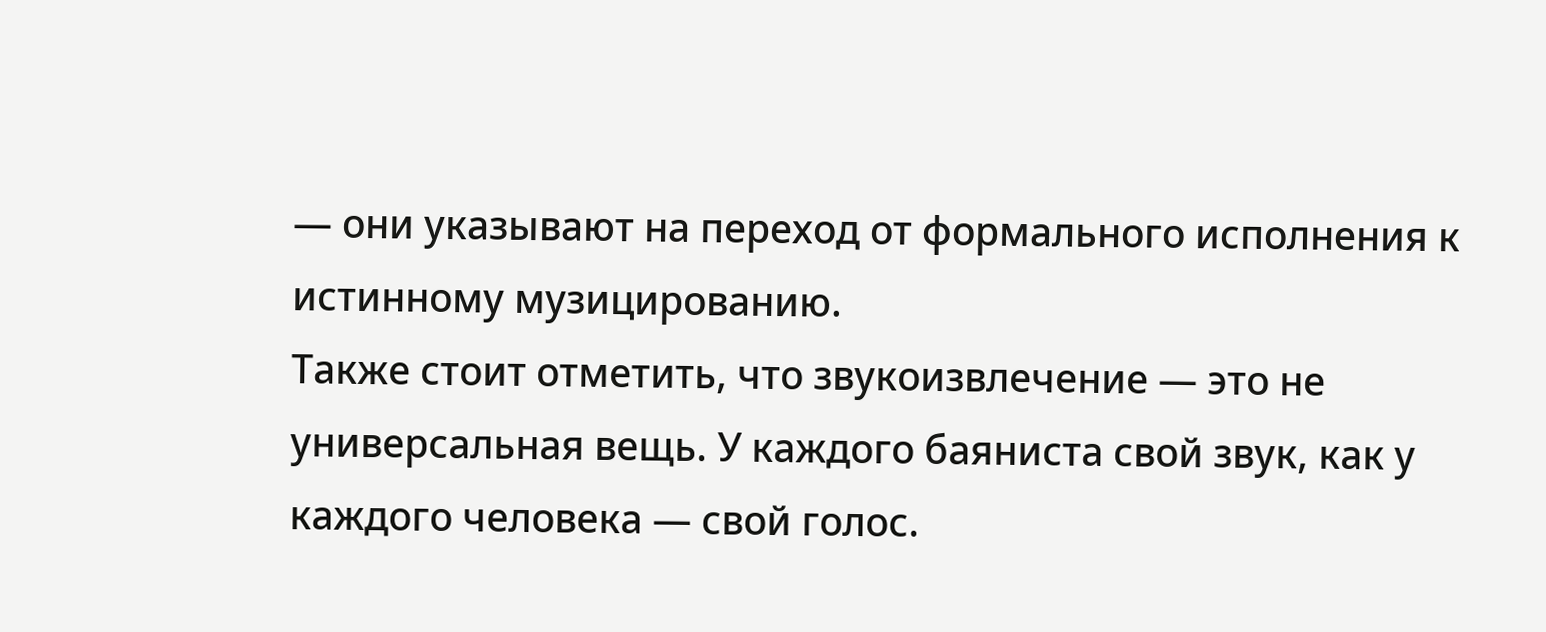— они указывают на переход от формального исполнения к истинному музицированию.
Также стоит отметить, что звукоизвлечение — это не универсальная вещь. У каждого баяниста свой звук, как у каждого человека — свой голос.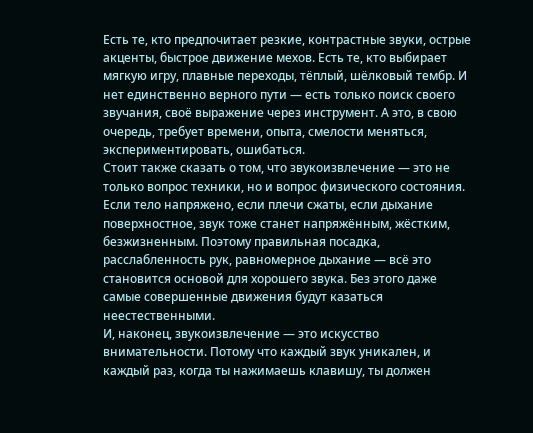Есть те, кто предпочитает резкие, контрастные звуки, острые акценты, быстрое движение мехов. Есть те, кто выбирает мягкую игру, плавные переходы, тёплый, шёлковый тембр. И нет единственно верного пути — есть только поиск своего звучания, своё выражение через инструмент. А это, в свою очередь, требует времени, опыта, смелости меняться, экспериментировать, ошибаться.
Стоит также сказать о том, что звукоизвлечение — это не только вопрос техники, но и вопрос физического состояния. Если тело напряжено, если плечи сжаты, если дыхание поверхностное, звук тоже станет напряжённым, жёстким, безжизненным. Поэтому правильная посадка, расслабленность рук, равномерное дыхание — всё это становится основой для хорошего звука. Без этого даже самые совершенные движения будут казаться неестественными.
И, наконец, звукоизвлечение — это искусство внимательности. Потому что каждый звук уникален, и каждый раз, когда ты нажимаешь клавишу, ты должен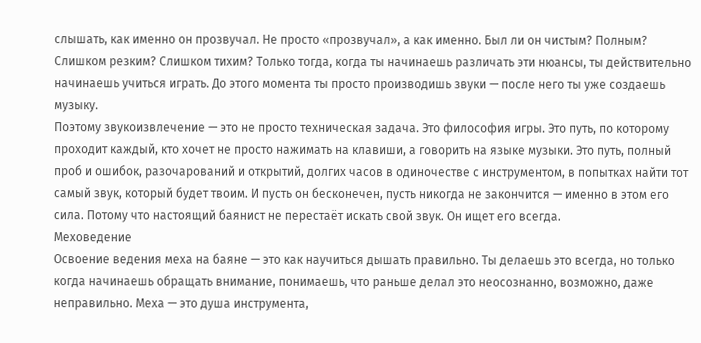слышать, как именно он прозвучал. Не просто «прозвучал», а как именно. Был ли он чистым? Полным? Слишком резким? Слишком тихим? Только тогда, когда ты начинаешь различать эти нюансы, ты действительно начинаешь учиться играть. До этого момента ты просто производишь звуки — после него ты уже создаешь музыку.
Поэтому звукоизвлечение — это не просто техническая задача. Это философия игры. Это путь, по которому проходит каждый, кто хочет не просто нажимать на клавиши, а говорить на языке музыки. Это путь, полный проб и ошибок, разочарований и открытий, долгих часов в одиночестве с инструментом, в попытках найти тот самый звук, который будет твоим. И пусть он бесконечен, пусть никогда не закончится — именно в этом его сила. Потому что настоящий баянист не перестаёт искать свой звук. Он ищет его всегда.
Меховедение
Освоение ведения меха на баяне — это как научиться дышать правильно. Ты делаешь это всегда, но только когда начинаешь обращать внимание, понимаешь, что раньше делал это неосознанно, возможно, даже неправильно. Меха — это душа инструмента,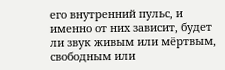его внутренний пульс, и именно от них зависит, будет ли звук живым или мёртвым, свободным или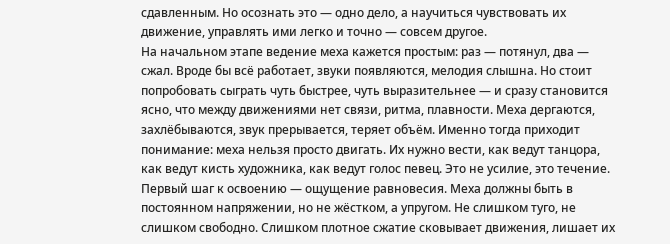сдавленным. Но осознать это — одно дело, а научиться чувствовать их движение, управлять ими легко и точно — совсем другое.
На начальном этапе ведение меха кажется простым: раз — потянул, два — сжал. Вроде бы всё работает, звуки появляются, мелодия слышна. Но стоит попробовать сыграть чуть быстрее, чуть выразительнее — и сразу становится ясно, что между движениями нет связи, ритма, плавности. Меха дергаются, захлёбываются, звук прерывается, теряет объём. Именно тогда приходит понимание: меха нельзя просто двигать. Их нужно вести, как ведут танцора, как ведут кисть художника, как ведут голос певец. Это не усилие, это течение.
Первый шаг к освоению — ощущение равновесия. Меха должны быть в постоянном напряжении, но не жёстком, а упругом. Не слишком туго, не слишком свободно. Слишком плотное сжатие сковывает движения, лишает их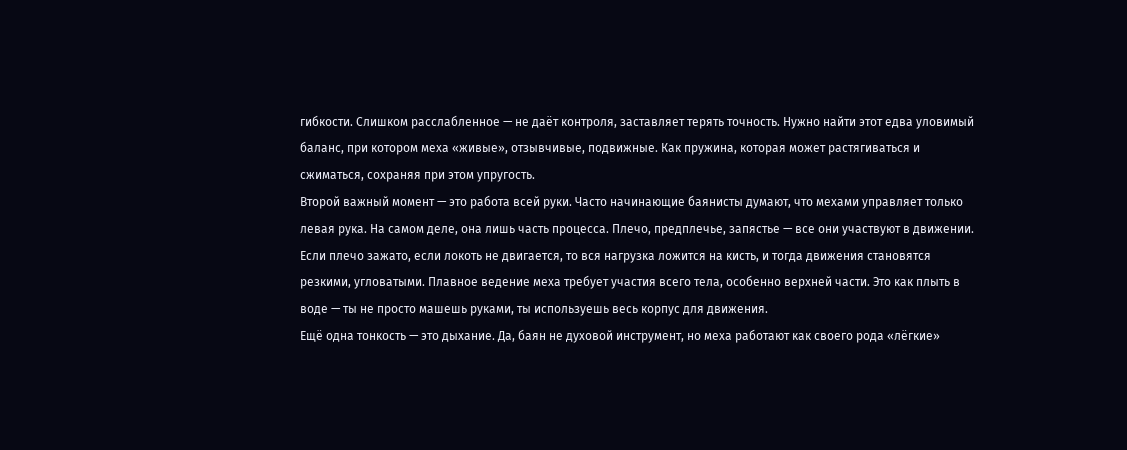гибкости. Слишком расслабленное — не даёт контроля, заставляет терять точность. Нужно найти этот едва уловимый баланс, при котором меха «живые», отзывчивые, подвижные. Как пружина, которая может растягиваться и сжиматься, сохраняя при этом упругость.
Второй важный момент — это работа всей руки. Часто начинающие баянисты думают, что мехами управляет только левая рука. На самом деле, она лишь часть процесса. Плечо, предплечье, запястье — все они участвуют в движении. Если плечо зажато, если локоть не двигается, то вся нагрузка ложится на кисть, и тогда движения становятся резкими, угловатыми. Плавное ведение меха требует участия всего тела, особенно верхней части. Это как плыть в воде — ты не просто машешь руками, ты используешь весь корпус для движения.
Ещё одна тонкость — это дыхание. Да, баян не духовой инструмент, но меха работают как своего рода «лёгкие»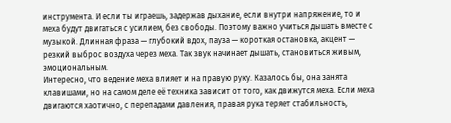инструмента. И если ты играешь, задержав дыхание, если внутри напряжение, то и меха будут двигаться с усилием, без свободы. Поэтому важно учиться дышать вместе с музыкой. Длинная фраза — глубокий вдох, пауза — короткая остановка, акцент — резкий выброс воздуха через меха. Так звук начинает дышать, становиться живым, эмоциональным.
Интересно, что ведение меха влияет и на правую руку. Казалось бы, она занята клавишами, но на самом деле её техника зависит от того, как движутся меха. Если меха двигаются хаотично, с перепадами давления, правая рука теряет стабильность,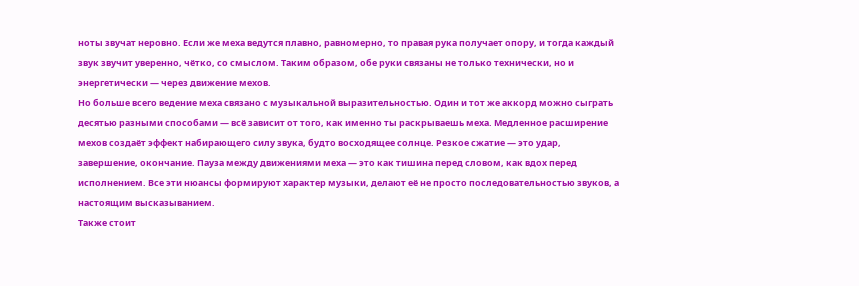ноты звучат неровно. Если же меха ведутся плавно, равномерно, то правая рука получает опору, и тогда каждый звук звучит уверенно, чётко, со смыслом. Таким образом, обе руки связаны не только технически, но и энергетически — через движение мехов.
Но больше всего ведение меха связано с музыкальной выразительностью. Один и тот же аккорд можно сыграть десятью разными способами — всё зависит от того, как именно ты раскрываешь меха. Медленное расширение мехов создаёт эффект набирающего силу звука, будто восходящее солнце. Резкое сжатие — это удар, завершение, окончание. Пауза между движениями меха — это как тишина перед словом, как вдох перед исполнением. Все эти нюансы формируют характер музыки, делают её не просто последовательностью звуков, а настоящим высказыванием.
Также стоит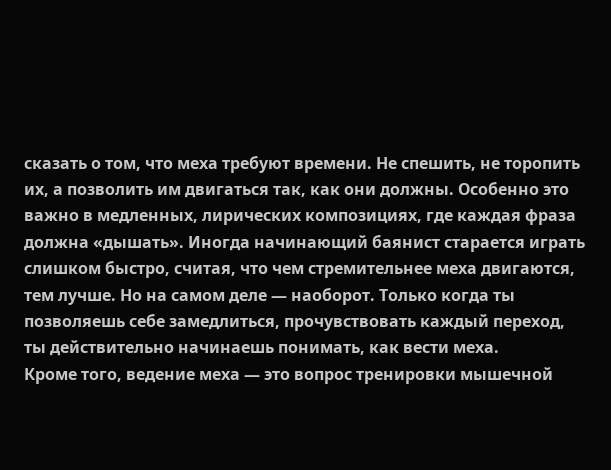сказать о том, что меха требуют времени. Не спешить, не торопить их, а позволить им двигаться так, как они должны. Особенно это важно в медленных, лирических композициях, где каждая фраза должна «дышать». Иногда начинающий баянист старается играть слишком быстро, считая, что чем стремительнее меха двигаются, тем лучше. Но на самом деле — наоборот. Только когда ты позволяешь себе замедлиться, прочувствовать каждый переход, ты действительно начинаешь понимать, как вести меха.
Кроме того, ведение меха — это вопрос тренировки мышечной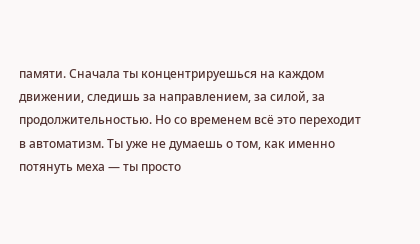памяти. Сначала ты концентрируешься на каждом движении, следишь за направлением, за силой, за продолжительностью. Но со временем всё это переходит в автоматизм. Ты уже не думаешь о том, как именно потянуть меха — ты просто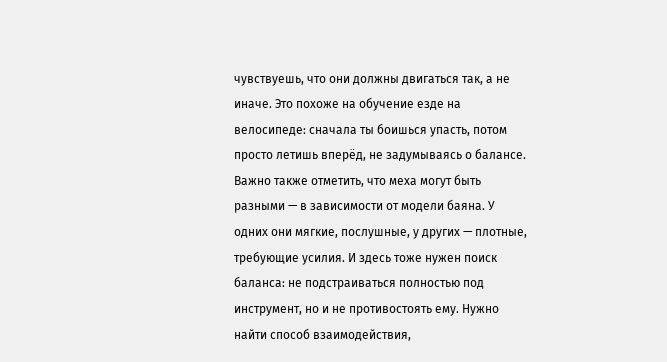чувствуешь, что они должны двигаться так, а не иначе. Это похоже на обучение езде на велосипеде: сначала ты боишься упасть, потом просто летишь вперёд, не задумываясь о балансе.
Важно также отметить, что меха могут быть разными — в зависимости от модели баяна. У одних они мягкие, послушные, у других — плотные, требующие усилия. И здесь тоже нужен поиск баланса: не подстраиваться полностью под инструмент, но и не противостоять ему. Нужно найти способ взаимодействия,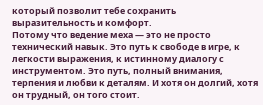который позволит тебе сохранить выразительность и комфорт.
Потому что ведение меха — это не просто технический навык. Это путь к свободе в игре, к легкости выражения, к истинному диалогу с инструментом. Это путь, полный внимания, терпения и любви к деталям. И хотя он долгий, хотя он трудный, он того стоит.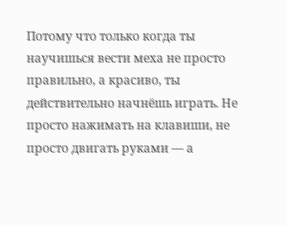Потому что только когда ты научишься вести меха не просто правильно, а красиво, ты действительно начнёшь играть. Не просто нажимать на клавиши, не просто двигать руками — а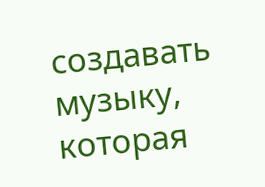создавать музыку, которая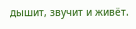дышит, звучит и живёт.